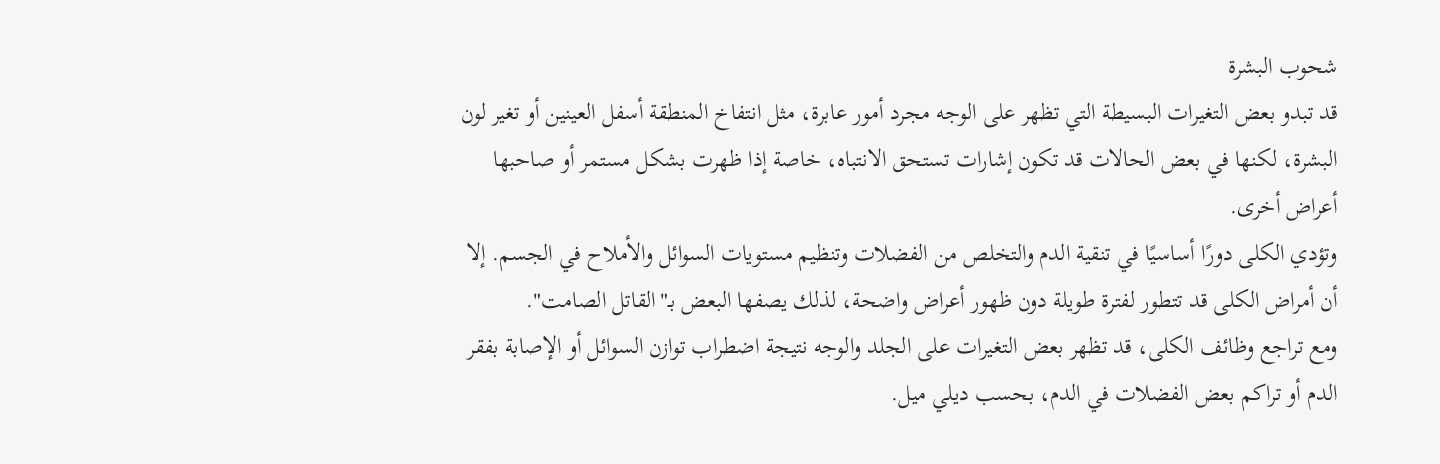شحوب البشرة
قد تبدو بعض التغيرات البسيطة التي تظهر على الوجه مجرد أمور عابرة، مثل انتفاخ المنطقة أسفل العينين أو تغير لون البشرة، لكنها في بعض الحالات قد تكون إشارات تستحق الانتباه، خاصة إذا ظهرت بشكل مستمر أو صاحبها أعراض أخرى.
وتؤدي الكلى دورًا أساسيًا في تنقية الدم والتخلص من الفضلات وتنظيم مستويات السوائل والأملاح في الجسم. إلا أن أمراض الكلى قد تتطور لفترة طويلة دون ظهور أعراض واضحة، لذلك يصفها البعض بـ"القاتل الصامت".
ومع تراجع وظائف الكلى، قد تظهر بعض التغيرات على الجلد والوجه نتيجة اضطراب توازن السوائل أو الإصابة بفقر الدم أو تراكم بعض الفضلات في الدم، بحسب ديلي ميل.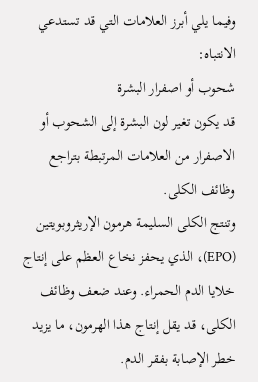وفيما يلي أبرز العلامات التي قد تستدعي الانتباه:
شحوب أو اصفرار البشرة
قد يكون تغير لون البشرة إلى الشحوب أو الاصفرار من العلامات المرتبطة بتراجع وظائف الكلى.
وتنتج الكلى السليمة هرمون الإريثروبويتين (EPO)، الذي يحفز نخاع العظم على إنتاج خلايا الدم الحمراء. وعند ضعف وظائف الكلى، قد يقل إنتاج هذا الهرمون، ما يزيد خطر الإصابة بفقر الدم.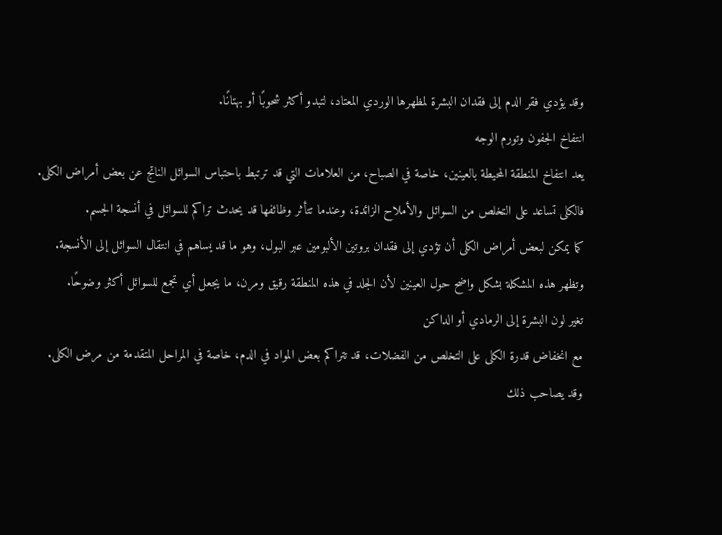وقد يؤدي فقر الدم إلى فقدان البشرة لمظهرها الوردي المعتاد، لتبدو أكثر شحوبًا أو بهتانًا.
انتفاخ الجفون وتورم الوجه
يعد انتفاخ المنطقة المحيطة بالعينين، خاصة في الصباح، من العلامات التي قد ترتبط باحتباس السوائل الناتج عن بعض أمراض الكلى.
فالكلى تساعد على التخلص من السوائل والأملاح الزائدة، وعندما تتأثر وظائفها قد يحدث تراكم للسوائل في أنسجة الجسم.
كما يمكن لبعض أمراض الكلى أن تؤدي إلى فقدان بروتين الألبومين عبر البول، وهو ما قد يساهم في انتقال السوائل إلى الأنسجة.
وتظهر هذه المشكلة بشكل واضح حول العينين لأن الجلد في هذه المنطقة رقيق ومرن، ما يجعل أي تجمع للسوائل أكثر وضوحًا.
تغير لون البشرة إلى الرمادي أو الداكن
مع انخفاض قدرة الكلى على التخلص من الفضلات، قد تتراكم بعض المواد في الدم، خاصة في المراحل المتقدمة من مرض الكلى.
وقد يصاحب ذلك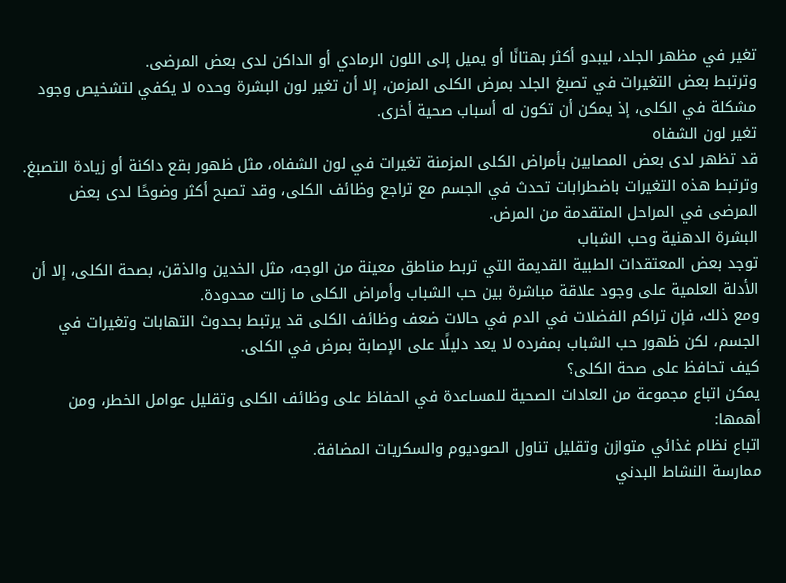تغير في مظهر الجلد، ليبدو أكثر بهتانًا أو يميل إلى اللون الرمادي أو الداكن لدى بعض المرضى.
وترتبط بعض التغيرات في تصبغ الجلد بمرض الكلى المزمن، إلا أن تغير لون البشرة وحده لا يكفي لتشخيص وجود مشكلة في الكلى، إذ يمكن أن تكون له أسباب صحية أخرى.
تغير لون الشفاه
قد تظهر لدى بعض المصابين بأمراض الكلى المزمنة تغيرات في لون الشفاه، مثل ظهور بقع داكنة أو زيادة التصبغ.
وترتبط هذه التغيرات باضطرابات تحدث في الجسم مع تراجع وظائف الكلى، وقد تصبح أكثر وضوحًا لدى بعض المرضى في المراحل المتقدمة من المرض.
البشرة الدهنية وحب الشباب
توجد بعض المعتقدات الطبية القديمة التي تربط مناطق معينة من الوجه، مثل الخدين والذقن، بصحة الكلى، إلا أن الأدلة العلمية على وجود علاقة مباشرة بين حب الشباب وأمراض الكلى ما زالت محدودة.
ومع ذلك، فإن تراكم الفضلات في الدم في حالات ضعف وظائف الكلى قد يرتبط بحدوث التهابات وتغيرات في الجسم، لكن ظهور حب الشباب بمفرده لا يعد دليلًا على الإصابة بمرض في الكلى.
كيف تحافظ على صحة الكلى؟
يمكن اتباع مجموعة من العادات الصحية للمساعدة في الحفاظ على وظائف الكلى وتقليل عوامل الخطر، ومن أهمها:
اتباع نظام غذائي متوازن وتقليل تناول الصوديوم والسكريات المضافة.
ممارسة النشاط البدني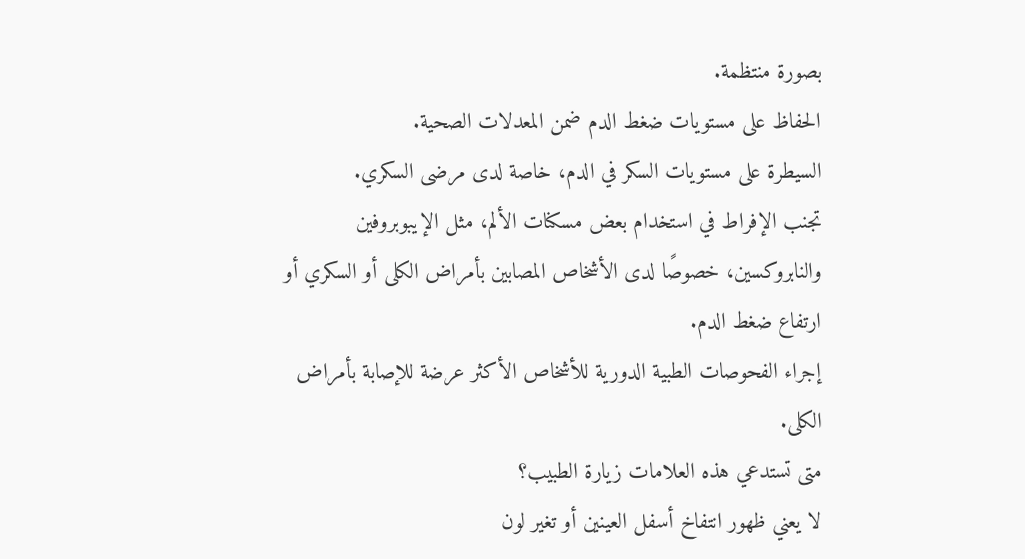بصورة منتظمة.
الحفاظ على مستويات ضغط الدم ضمن المعدلات الصحية.
السيطرة على مستويات السكر في الدم، خاصة لدى مرضى السكري.
تجنب الإفراط في استخدام بعض مسكنات الألم، مثل الإيبوبروفين والنابروكسين، خصوصًا لدى الأشخاص المصابين بأمراض الكلى أو السكري أو ارتفاع ضغط الدم.
إجراء الفحوصات الطبية الدورية للأشخاص الأكثر عرضة للإصابة بأمراض الكلى.
متى تستدعي هذه العلامات زيارة الطبيب؟
لا يعني ظهور انتفاخ أسفل العينين أو تغير لون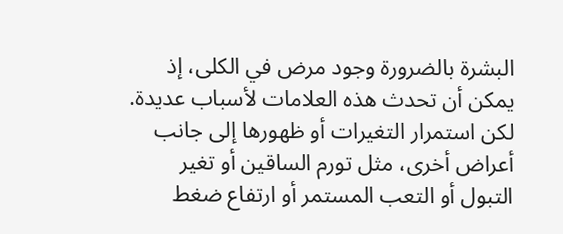البشرة بالضرورة وجود مرض في الكلى، إذ يمكن أن تحدث هذه العلامات لأسباب عديدة.
لكن استمرار التغيرات أو ظهورها إلى جانب أعراض أخرى، مثل تورم الساقين أو تغير التبول أو التعب المستمر أو ارتفاع ضغط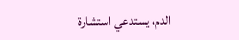الدم، يستدعي استشارة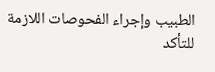الطبيب وإجراء الفحوصات اللازمة للتأكد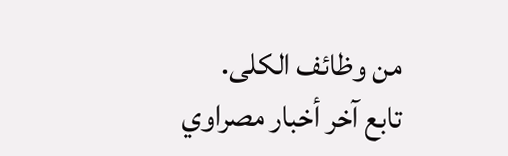من وظائف الكلى.
تابع آخر أخبار مصراوي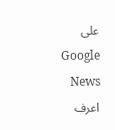على Google News
اعرف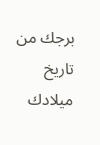برجك من تاريخ ميلادك